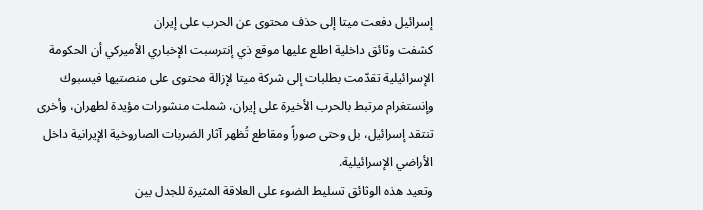إسرائيل دفعت ميتا إلى حذف محتوى عن الحرب على إيران
كشفت وثائق داخلية اطلع عليها موقع ذي إنترسبت الإخباري الأميركي أن الحكومة الإسرائيلية تقدّمت بطلبات إلى شركة ميتا لإزالة محتوى على منصتيها فيسبوك وإنستغرام مرتبط بالحرب الأخيرة على إيران، شملت منشورات مؤيدة لطهران، وأخرى تنتقد إسرائيل، بل وحتى صوراً ومقاطع تُظهر آثار الضربات الصاروخية الإيرانية داخل الأراضي الإسرائيلية.
وتعيد هذه الوثائق تسليط الضوء على العلاقة المثيرة للجدل بين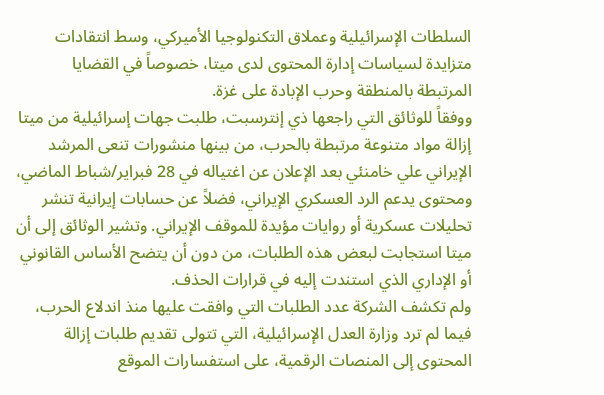السلطات الإسرائيلية وعملاق التكنولوجيا الأميركي، وسط انتقادات متزايدة لسياسات إدارة المحتوى لدى ميتا، خصوصاً في القضايا المرتبطة بالمنطقة وحرب الإبادة على غزة.
ووفقاً للوثائق التي راجعها ذي إنترسبت، طلبت جهات إسرائيلية من ميتا إزالة مواد متنوعة مرتبطة بالحرب، من بينها منشورات تنعى المرشد الإيراني علي خامنئي بعد الإعلان عن اغتياله في 28 فبراير/شباط الماضي، ومحتوى يدعم الرد العسكري الإيراني، فضلاً عن حسابات إيرانية تنشر تحليلات عسكرية أو روايات مؤيدة للموقف الإيراني. وتشير الوثائق إلى أن ميتا استجابت لبعض هذه الطلبات، من دون أن يتضح الأساس القانوني أو الإداري الذي استندت إليه في قرارات الحذف.
ولم تكشف الشركة عدد الطلبات التي وافقت عليها منذ اندلاع الحرب، فيما لم ترد وزارة العدل الإسرائيلية، التي تتولى تقديم طلبات إزالة المحتوى إلى المنصات الرقمية، على استفسارات الموقع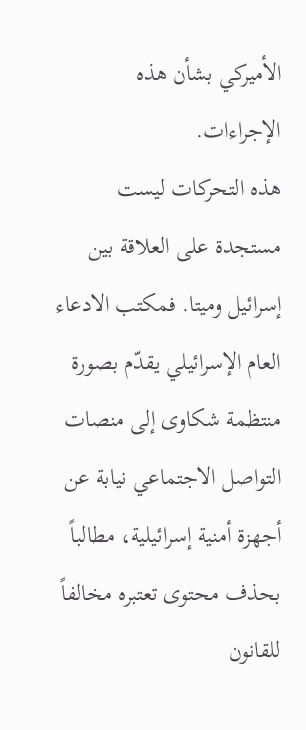الأميركي بشأن هذه الإجراءات.
هذه التحركات ليست مستجدة على العلاقة بين إسرائيل وميتا. فمكتب الادعاء العام الإسرائيلي يقدّم بصورة منتظمة شكاوى إلى منصات التواصل الاجتماعي نيابة عن أجهزة أمنية إسرائيلية، مطالباً بحذف محتوى تعتبره مخالفاً للقانون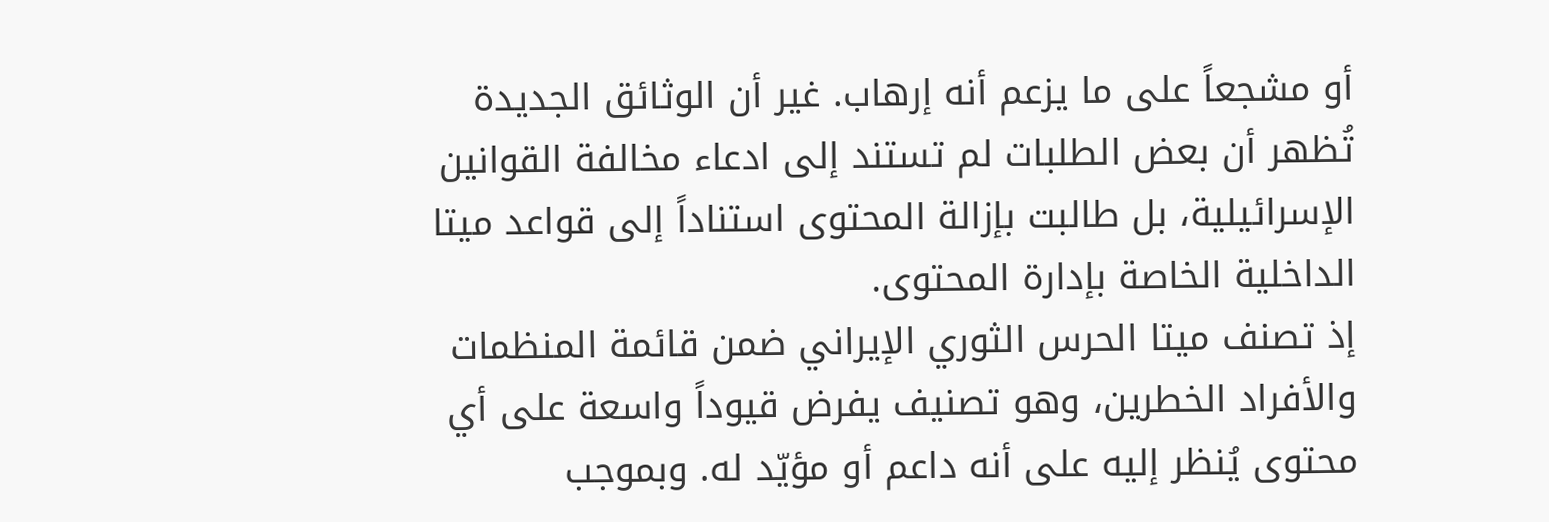أو مشجعاً على ما يزعم أنه إرهاب. غير أن الوثائق الجديدة تُظهر أن بعض الطلبات لم تستند إلى ادعاء مخالفة القوانين الإسرائيلية، بل طالبت بإزالة المحتوى استناداً إلى قواعد ميتا الداخلية الخاصة بإدارة المحتوى.
إذ تصنف ميتا الحرس الثوري الإيراني ضمن قائمة المنظمات والأفراد الخطرين، وهو تصنيف يفرض قيوداً واسعة على أي محتوى يُنظر إليه على أنه داعم أو مؤيّد له. وبموجب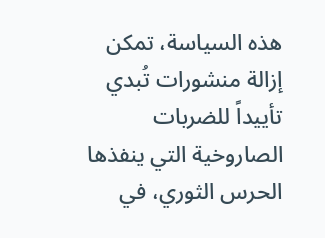هذه السياسة، تمكن إزالة منشورات تُبدي تأييداً للضربات الصاروخية التي ينفذها الحرس الثوري، في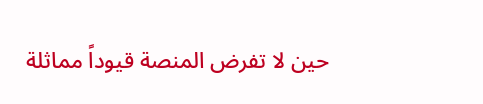حين لا تفرض المنصة قيوداً مماثلة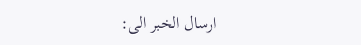ارسال الخبر الى: